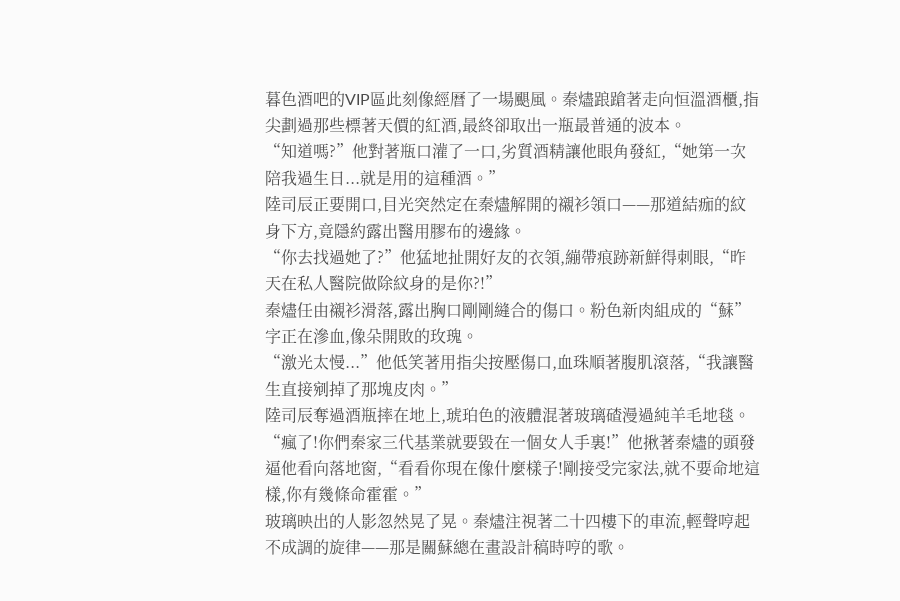暮色酒吧的VIP區此刻像經曆了一場颶風。秦燼踉蹌著走向恒溫酒櫃,指尖劃過那些標著天價的紅酒,最終卻取出一瓶最普通的波本。
“知道嗎?”他對著瓶口灌了一口,劣質酒精讓他眼角發紅,“她第一次陪我過生日...就是用的這種酒。”
陸司辰正要開口,目光突然定在秦燼解開的襯衫領口——那道結痂的紋身下方,竟隱約露出醫用膠布的邊緣。
“你去找過她了?”他猛地扯開好友的衣領,繃帶痕跡新鮮得刺眼,“昨天在私人醫院做除紋身的是你?!”
秦燼任由襯衫滑落,露出胸口剛剛縫合的傷口。粉色新肉組成的“蘇”字正在滲血,像朵開敗的玫瑰。
“激光太慢...”他低笑著用指尖按壓傷口,血珠順著腹肌滾落,“我讓醫生直接剜掉了那塊皮肉。”
陸司辰奪過酒瓶摔在地上,琥珀色的液體混著玻璃碴漫過純羊毛地毯。
“瘋了!你們秦家三代基業就要毀在一個女人手裏!”他揪著秦燼的頭發逼他看向落地窗,“看看你現在像什麼樣子!剛接受完家法,就不要命地這樣,你有幾條命霍霍。”
玻璃映出的人影忽然晃了晃。秦燼注視著二十四樓下的車流,輕聲哼起不成調的旋律——那是關蘇總在畫設計稿時哼的歌。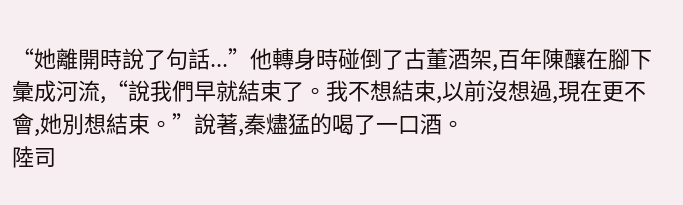“她離開時說了句話...”他轉身時碰倒了古董酒架,百年陳釀在腳下彙成河流,“說我們早就結束了。我不想結束,以前沒想過,現在更不會,她別想結束。”說著,秦燼猛的喝了一口酒。
陸司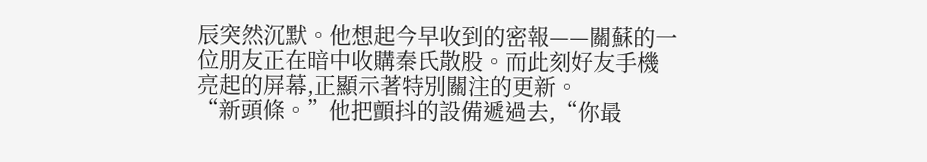辰突然沉默。他想起今早收到的密報——關蘇的一位朋友正在暗中收購秦氏散股。而此刻好友手機亮起的屏幕,正顯示著特別關注的更新。
“新頭條。”他把顫抖的設備遞過去,“你最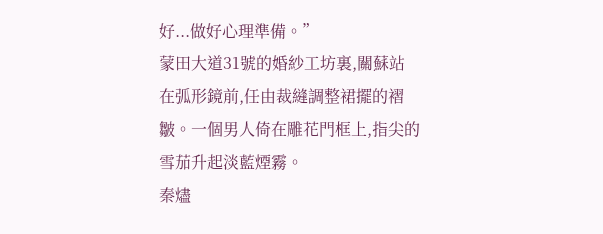好...做好心理準備。”
蒙田大道31號的婚紗工坊裏,關蘇站在弧形鏡前,任由裁縫調整裙擺的褶皺。一個男人倚在雕花門框上,指尖的雪茄升起淡藍煙霧。
秦燼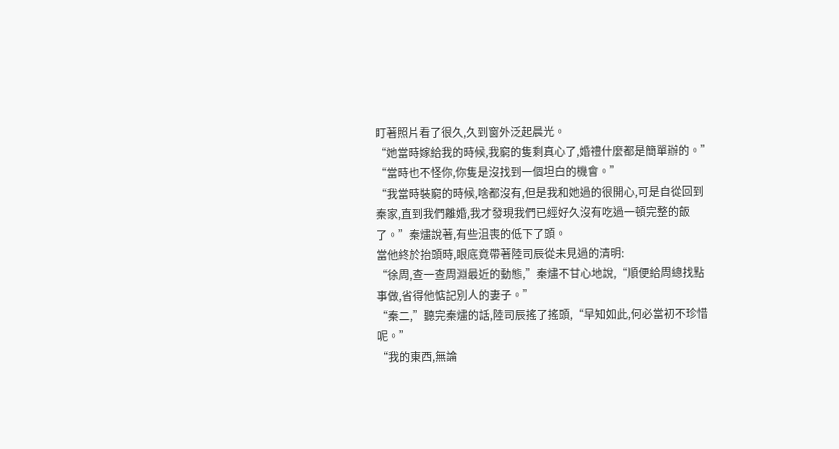盯著照片看了很久,久到窗外泛起晨光。
“她當時嫁給我的時候,我窮的隻剩真心了,婚禮什麼都是簡單辦的。”
“當時也不怪你,你隻是沒找到一個坦白的機會。”
“我當時裝窮的時候,啥都沒有,但是我和她過的很開心,可是自從回到秦家,直到我們離婚,我才發現我們已經好久沒有吃過一頓完整的飯了。”秦燼說著,有些沮喪的低下了頭。
當他終於抬頭時,眼底竟帶著陸司辰從未見過的清明:
“徐周,查一查周淵最近的動態,”秦燼不甘心地說,“順便給周總找點事做,省得他惦記別人的妻子。”
“秦二,”聽完秦燼的話,陸司辰搖了搖頭,“早知如此,何必當初不珍惜呢。”
“我的東西,無論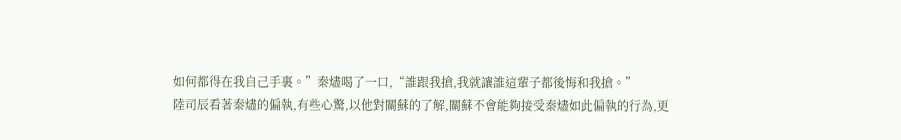如何都得在我自己手裏。”秦燼喝了一口,“誰跟我搶,我就讓誰這輩子都後悔和我搶。”
陸司辰看著秦燼的偏執,有些心驚,以他對關蘇的了解,關蘇不會能夠接受秦燼如此偏執的行為,更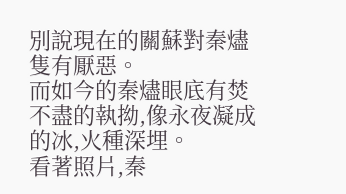別說現在的關蘇對秦燼隻有厭惡。
而如今的秦燼眼底有焚不盡的執拗,像永夜凝成的冰,火種深埋。
看著照片,秦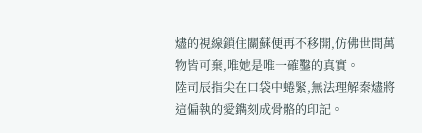燼的視線鎖住關蘇便再不移開,仿佛世間萬物皆可棄,唯她是唯一確鑿的真實。
陸司辰指尖在口袋中蜷緊,無法理解秦燼將這偏執的愛鐫刻成骨骼的印記。